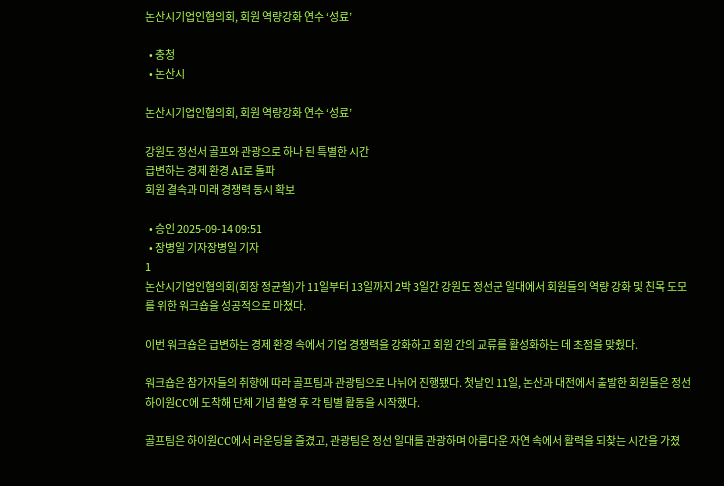논산시기업인협의회, 회원 역량강화 연수 ‘성료’

  • 충청
  • 논산시

논산시기업인협의회, 회원 역량강화 연수 ‘성료’

강원도 정선서 골프와 관광으로 하나 된 특별한 시간
급변하는 경제 환경 AI로 돌파
회원 결속과 미래 경쟁력 동시 확보

  • 승인 2025-09-14 09:51
  • 장병일 기자장병일 기자
1
논산시기업인협의회(회장 정균철)가 11일부터 13일까지 2박 3일간 강원도 정선군 일대에서 회원들의 역량 강화 및 친목 도모를 위한 워크숍을 성공적으로 마쳤다.

이번 워크숍은 급변하는 경제 환경 속에서 기업 경쟁력을 강화하고 회원 간의 교류를 활성화하는 데 초점을 맞췄다.

워크숍은 참가자들의 취향에 따라 골프팀과 관광팀으로 나뉘어 진행됐다. 첫날인 11일, 논산과 대전에서 출발한 회원들은 정선 하이원CC에 도착해 단체 기념 촬영 후 각 팀별 활동을 시작했다.

골프팀은 하이원CC에서 라운딩을 즐겼고, 관광팀은 정선 일대를 관광하며 아름다운 자연 속에서 활력을 되찾는 시간을 가졌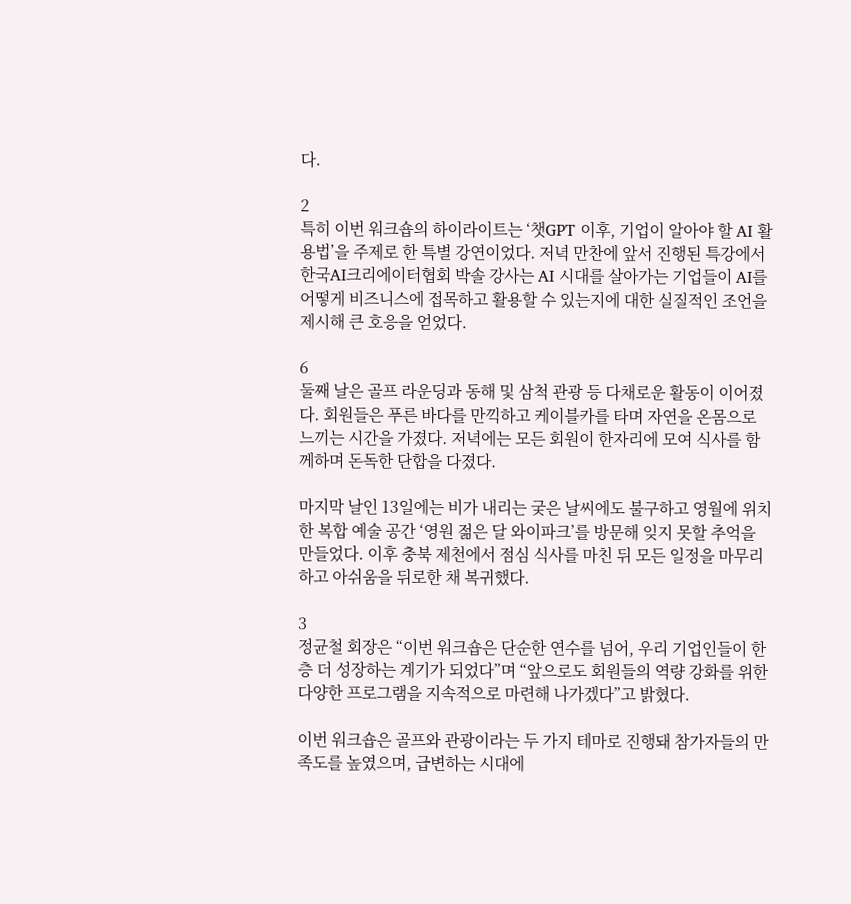다.

2
특히 이번 워크숍의 하이라이트는 ‘챗GPT 이후, 기업이 알아야 할 AI 활용법’을 주제로 한 특별 강연이었다. 저녁 만찬에 앞서 진행된 특강에서 한국AI크리에이터협회 박솔 강사는 AI 시대를 살아가는 기업들이 AI를 어떻게 비즈니스에 접목하고 활용할 수 있는지에 대한 실질적인 조언을 제시해 큰 호응을 얻었다.

6
둘째 날은 골프 라운딩과 동해 및 삼척 관광 등 다채로운 활동이 이어졌다. 회원들은 푸른 바다를 만끽하고 케이블카를 타며 자연을 온몸으로 느끼는 시간을 가졌다. 저녁에는 모든 회원이 한자리에 모여 식사를 함께하며 돈독한 단합을 다졌다.

마지막 날인 13일에는 비가 내리는 궂은 날씨에도 불구하고 영월에 위치한 복합 예술 공간 ‘영원 젊은 달 와이파크’를 방문해 잊지 못할 추억을 만들었다. 이후 충북 제천에서 점심 식사를 마친 뒤 모든 일정을 마무리하고 아쉬움을 뒤로한 채 복귀했다.

3
정균철 회장은 “이번 워크숍은 단순한 연수를 넘어, 우리 기업인들이 한층 더 성장하는 계기가 되었다”며 “앞으로도 회원들의 역량 강화를 위한 다양한 프로그램을 지속적으로 마련해 나가겠다”고 밝혔다.

이번 워크숍은 골프와 관광이라는 두 가지 테마로 진행돼 참가자들의 만족도를 높였으며, 급변하는 시대에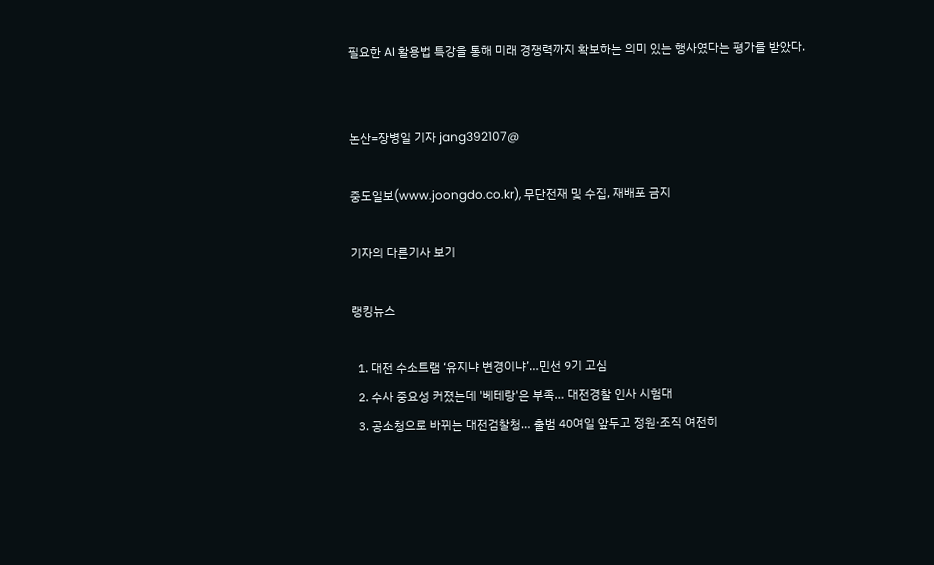필요한 AI 활용법 특강을 통해 미래 경쟁력까지 확보하는 의미 있는 행사였다는 평가를 받았다.


논산=장병일 기자 jang392107@

중도일보(www.joongdo.co.kr), 무단전재 및 수집, 재배포 금지

기자의 다른기사 보기

랭킹뉴스

  1. 대전 수소트램 ‘유지냐 변경이냐’…민선 9기 고심
  2. 수사 중요성 커졌는데 '베테랑'은 부족… 대전경찰 인사 시험대
  3. 공소청으로 바뀌는 대전검찰청… 출범 40여일 앞두고 정원·조직 여전히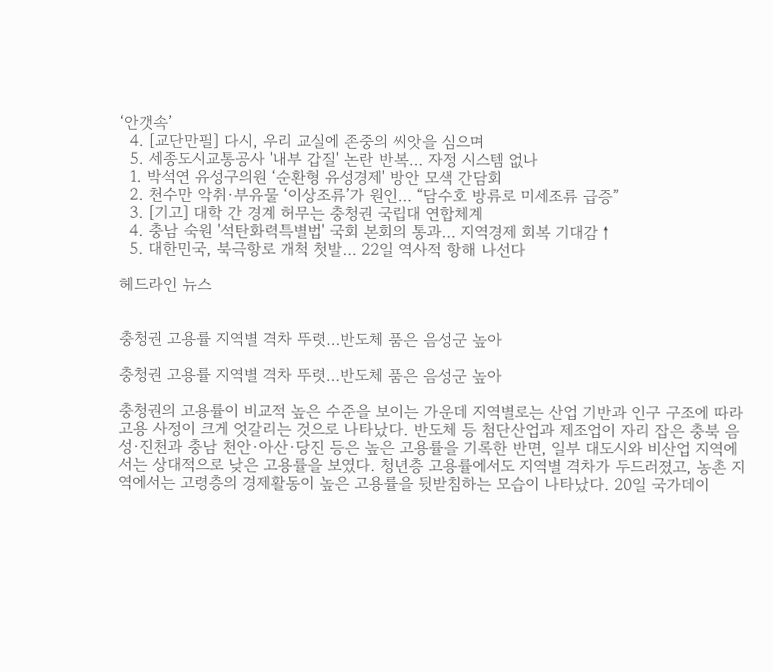‘안갯속’
  4. [교단만필] 다시, 우리 교실에 존중의 씨앗을 심으며
  5. 세종도시교통공사 '내부 갑질' 논란 반복… 자정 시스템 없나
  1. 박석연 유성구의원 ‘순환형 유성경제' 방안 모색 간담회
  2. 천수만 악취·부유물 ‘이상조류’가 원인… “담수호 방류로 미세조류 급증”
  3. [기고] 대학 간 경계 허무는 충청권 국립대 연합체계
  4. 충남 숙원 '석탄화력특별법' 국회 본회의 통과… 지역경제 회복 기대감↑
  5. 대한민국, 북극항로 개척 첫발… 22일 역사적 항해 나선다

헤드라인 뉴스


충청권 고용률 지역별 격차 뚜렷…반도체 품은 음성군 높아

충청권 고용률 지역별 격차 뚜렷…반도체 품은 음성군 높아

충청권의 고용률이 비교적 높은 수준을 보이는 가운데 지역별로는 산업 기반과 인구 구조에 따라 고용 사정이 크게 엇갈리는 것으로 나타났다. 반도체 등 첨단산업과 제조업이 자리 잡은 충북 음성·진천과 충남 천안·아산·당진 등은 높은 고용률을 기록한 반면, 일부 대도시와 비산업 지역에서는 상대적으로 낮은 고용률을 보였다. 청년층 고용률에서도 지역별 격차가 두드러졌고, 농촌 지역에서는 고령층의 경제활동이 높은 고용률을 뒷받침하는 모습이 나타났다. 20일 국가데이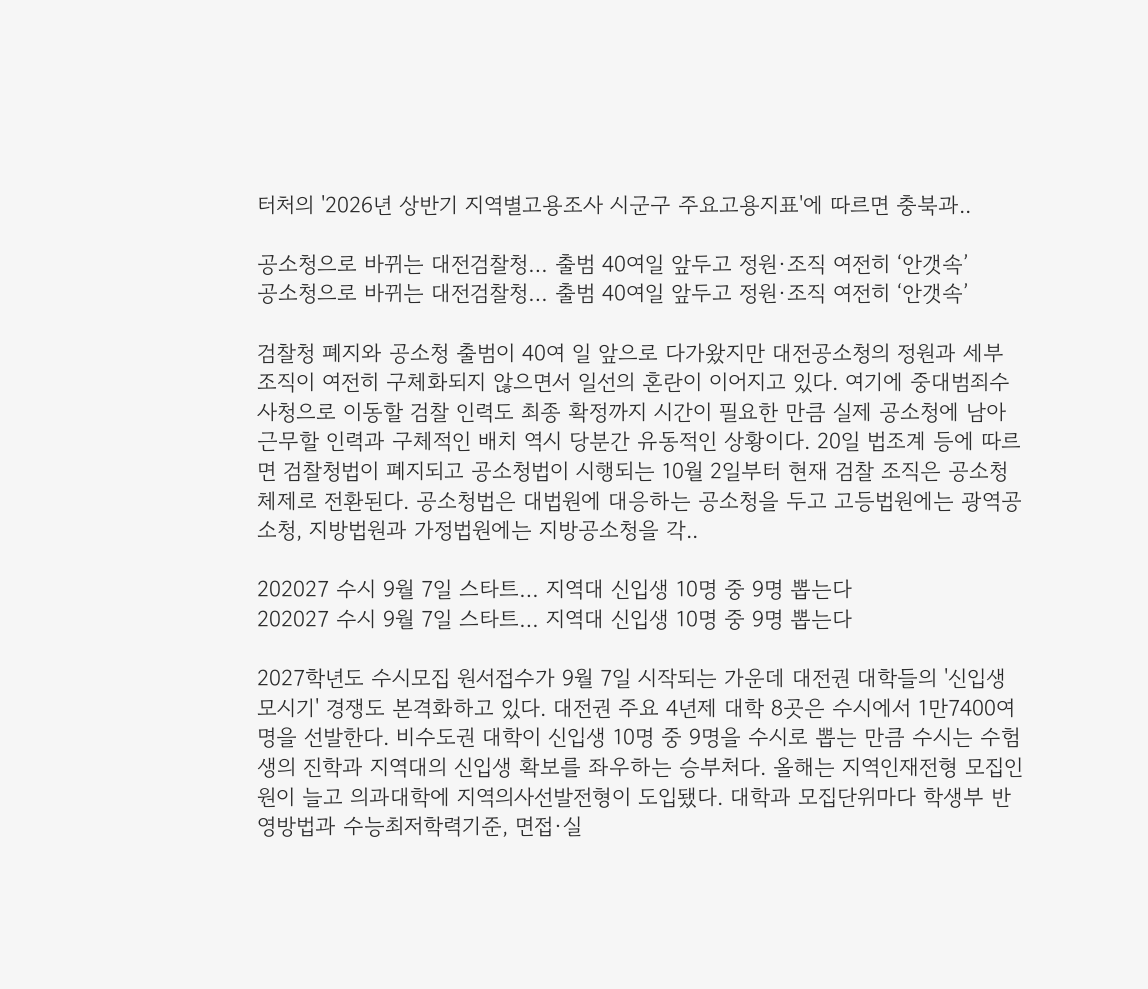터처의 '2026년 상반기 지역별고용조사 시군구 주요고용지표'에 따르면 충북과..

공소청으로 바뀌는 대전검찰청… 출범 40여일 앞두고 정원·조직 여전히 ‘안갯속’
공소청으로 바뀌는 대전검찰청… 출범 40여일 앞두고 정원·조직 여전히 ‘안갯속’

검찰청 폐지와 공소청 출범이 40여 일 앞으로 다가왔지만 대전공소청의 정원과 세부 조직이 여전히 구체화되지 않으면서 일선의 혼란이 이어지고 있다. 여기에 중대범죄수사청으로 이동할 검찰 인력도 최종 확정까지 시간이 필요한 만큼 실제 공소청에 남아 근무할 인력과 구체적인 배치 역시 당분간 유동적인 상황이다. 20일 법조계 등에 따르면 검찰청법이 폐지되고 공소청법이 시행되는 10월 2일부터 현재 검찰 조직은 공소청 체제로 전환된다. 공소청법은 대법원에 대응하는 공소청을 두고 고등법원에는 광역공소청, 지방법원과 가정법원에는 지방공소청을 각..

202027 수시 9월 7일 스타트… 지역대 신입생 10명 중 9명 뽑는다
202027 수시 9월 7일 스타트… 지역대 신입생 10명 중 9명 뽑는다

2027학년도 수시모집 원서접수가 9월 7일 시작되는 가운데 대전권 대학들의 '신입생 모시기' 경쟁도 본격화하고 있다. 대전권 주요 4년제 대학 8곳은 수시에서 1만7400여 명을 선발한다. 비수도권 대학이 신입생 10명 중 9명을 수시로 뽑는 만큼 수시는 수험생의 진학과 지역대의 신입생 확보를 좌우하는 승부처다. 올해는 지역인재전형 모집인원이 늘고 의과대학에 지역의사선발전형이 도입됐다. 대학과 모집단위마다 학생부 반영방법과 수능최저학력기준, 면접·실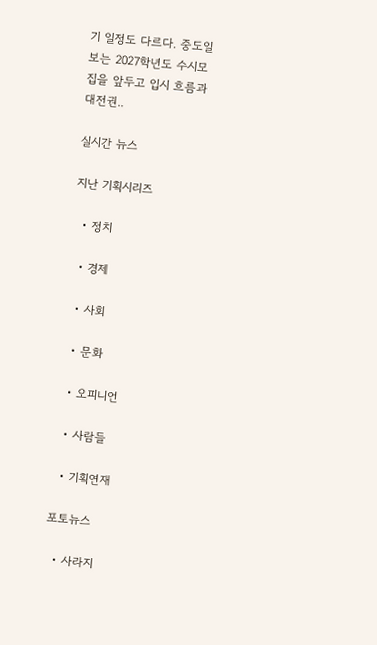기 일정도 다르다. 중도일보는 2027학년도 수시모집을 앞두고 입시 흐름과 대전권..

실시간 뉴스

지난 기획시리즈

  • 정치

  • 경제

  • 사회

  • 문화

  • 오피니언

  • 사람들

  • 기획연재

포토뉴스

  • 사라지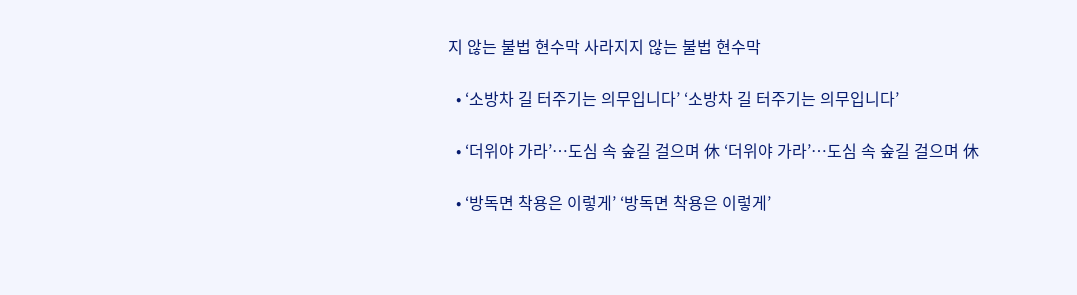지 않는 불법 현수막 사라지지 않는 불법 현수막

  • ‘소방차 길 터주기는 의무입니다’ ‘소방차 길 터주기는 의무입니다’

  • ‘더위야 가라’…도심 속 숲길 걸으며 休 ‘더위야 가라’…도심 속 숲길 걸으며 休

  • ‘방독면 착용은 이렇게’ ‘방독면 착용은 이렇게’